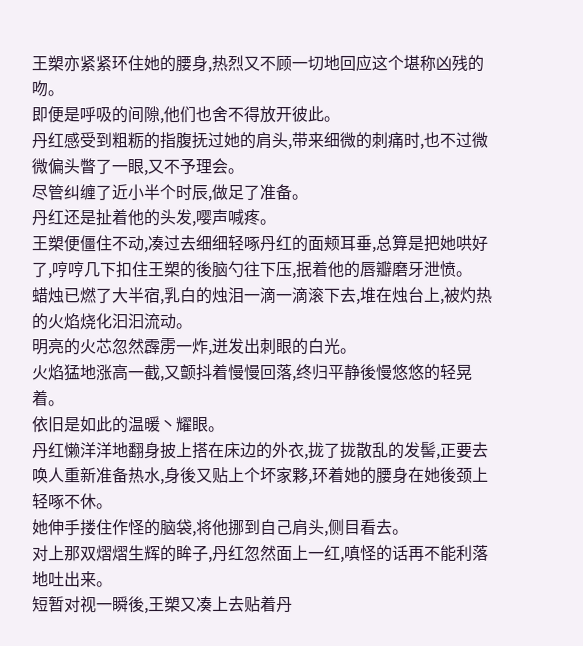王槊亦紧紧环住她的腰身,热烈又不顾一切地回应这个堪称凶残的吻。
即便是呼吸的间隙,他们也舍不得放开彼此。
丹红感受到粗粝的指腹抚过她的肩头,带来细微的刺痛时,也不过微微偏头瞥了一眼,又不予理会。
尽管纠缠了近小半个时辰,做足了准备。
丹红还是扯着他的头发,嘤声喊疼。
王槊便僵住不动,凑过去细细轻啄丹红的面颊耳垂,总算是把她哄好了,哼哼几下扣住王槊的後脑勺往下压,抿着他的唇瓣磨牙泄愤。
蜡烛已燃了大半宿,乳白的烛泪一滴一滴滚下去,堆在烛台上,被灼热的火焰烧化汩汩流动。
明亮的火芯忽然霹雳一炸,迸发出刺眼的白光。
火焰猛地涨高一截,又颤抖着慢慢回落,终归平静後慢悠悠的轻晃着。
依旧是如此的温暖丶耀眼。
丹红懒洋洋地翻身披上搭在床边的外衣,拢了拢散乱的发髻,正要去唤人重新准备热水,身後又贴上个坏家夥,环着她的腰身在她後颈上轻啄不休。
她伸手搂住作怪的脑袋,将他挪到自己肩头,侧目看去。
对上那双熠熠生辉的眸子,丹红忽然面上一红,嗔怪的话再不能利落地吐出来。
短暂对视一瞬後,王槊又凑上去贴着丹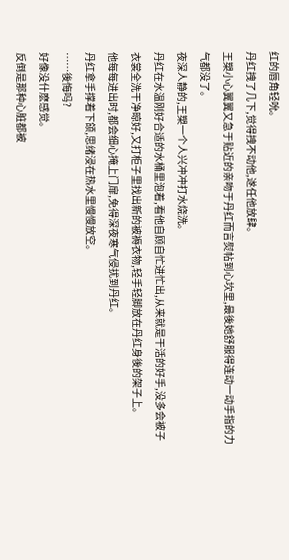红的唇角轻吮。
丹红拽了几下,觉得拽不动他,遂任他放肆。
王槊小心翼翼又急于贴近的亲吻于丹红而言熨帖到心坎里,最後她舒服得连动一动手指的力气都没了。
夜深人静的,王槊一个人兴冲冲打水烧洗。
丹红在水温刚好合适的水桶里泡着,看他自顾自忙进忙出,从来就是干活的好手,没多会被子衣裳全洗干净晾好,又打柜子里找出新的被褥衣物,轻手轻脚放在丹红身後的架子上。
他每每进出时,都会细心掩上门扉,免得深夜寒气侵扰到丹红。
丹红拿手撑着下颌,思绪浸在热水里慢慢放空。
……後悔吗?
好像没什麽感觉。
反倒是那种心脏都被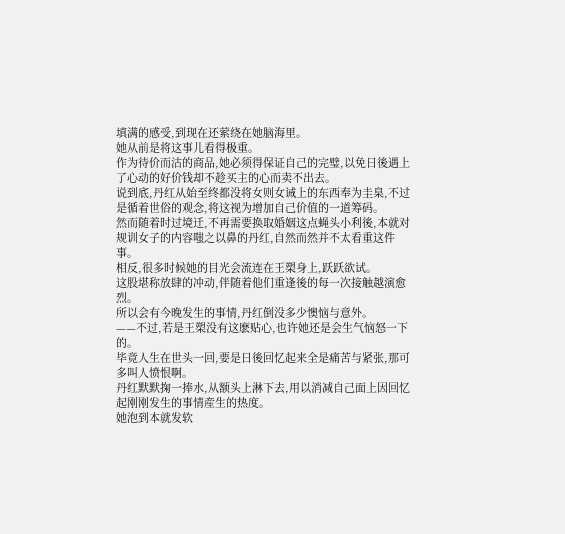填满的感受,到现在还萦绕在她脑海里。
她从前是将这事儿看得极重。
作为待价而沽的商品,她必须得保证自己的完璧,以免日後遇上了心动的好价钱却不趁买主的心而卖不出去。
说到底,丹红从始至终都没将女则女诫上的东西奉为圭臬,不过是循着世俗的观念,将这视为增加自己价值的一道筹码。
然而随着时过境迁,不再需要换取婚姻这点蝇头小利後,本就对规训女子的内容嗤之以鼻的丹红,自然而然并不太看重这件事。
相反,很多时候她的目光会流连在王槊身上,跃跃欲试。
这股堪称放肆的冲动,伴随着他们重逢後的每一次接触越演愈烈。
所以会有今晚发生的事情,丹红倒没多少懊恼与意外。
——不过,若是王槊没有这麽贴心,也许她还是会生气恼怒一下的。
毕竟人生在世头一回,要是日後回忆起来全是痛苦与紧张,那可多叫人愤恨啊。
丹红默默掬一捧水,从额头上淋下去,用以消减自己面上因回忆起刚刚发生的事情産生的热度。
她泡到本就发软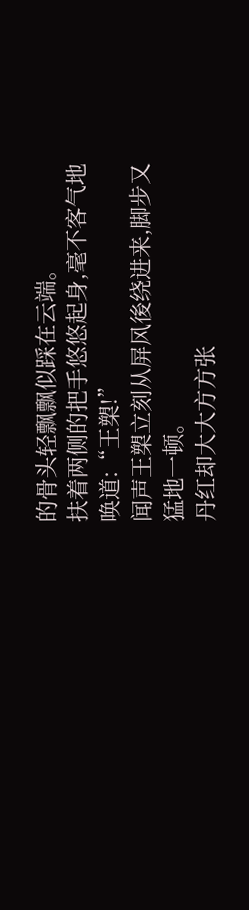的骨头轻飘飘似踩在云端。
扶着两侧的把手悠悠起身,毫不客气地唤道:“王槊!”
闻声王槊立刻从屏风後绕进来,脚步又猛地一顿。
丹红却大大方方张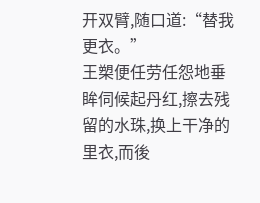开双臂,随口道:“替我更衣。”
王槊便任劳任怨地垂眸伺候起丹红,擦去残留的水珠,换上干净的里衣,而後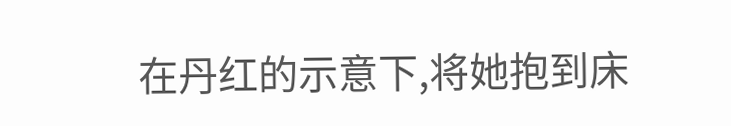在丹红的示意下,将她抱到床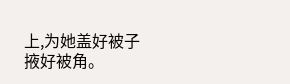上,为她盖好被子掖好被角。